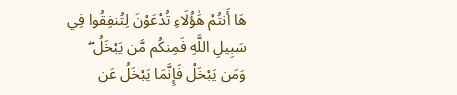هَا أَنتُمْ هَٰؤُلَاءِ تُدْعَوْنَ لِتُنفِقُوا فِي سَبِيلِ اللَّهِ فَمِنكُم مَّن يَبْخَلُ ۖ وَمَن يَبْخَلْ فَإِنَّمَا يَبْخَلُ عَن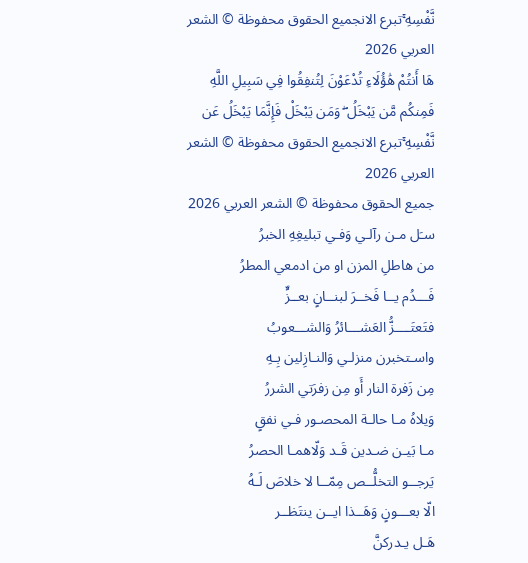نَّفْسِهِ ۚتبرع الانجميع الحقوق محفوظة © الشعر العربي 2026
هَا أَنتُمْ هَٰؤُلَاءِ تُدْعَوْنَ لِتُنفِقُوا فِي سَبِيلِ اللَّهِ فَمِنكُم مَّن يَبْخَلُ ۖ وَمَن يَبْخَلْ فَإِنَّمَا يَبْخَلُ عَن نَّفْسِهِ ۚتبرع الانجميع الحقوق محفوظة © الشعر العربي 2026
جميع الحقوق محفوظة © الشعر العربي 2026
سـَل مـن رآلـي وَفـي تبليغِهِ الخبرُ
من هاطلِ المزن او من ادمعي المطرُ
فَـــدُم يــا فَخــرَ لبنــانٍ بعــزٍّ
فتَعتَــــزُّ العَشـــائرُ وَالشـــعوبُ
واسـتخبرن منزلـي وَالنـازِلين بِـهِ
مِن زَفرة النار أَو مِن زفرَتي الشررُ
وَيلاهُ مـا حالـة المحصـور فـي نفقٍ
مـا بَيـن ضـدين قَـد وَلّاهمـا الحصرُ
يَرجــو التخلُّــص مِمّــا لا خلاصَ لَـهُ
الّا بعـــونٍ وَهَــذا ايــن ينتَظــر
هَـل يـدركنَّ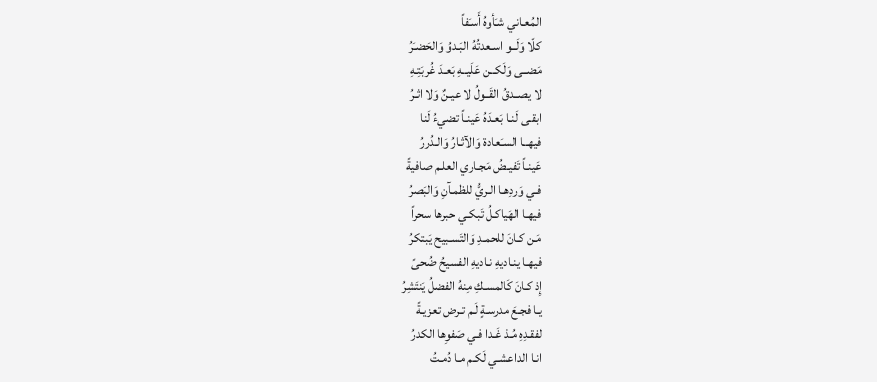المُعـاني شـَأوهُ أَسـَفاً
كلّا وَلَــو اسـعدتُهُ البَـدوُ وَالحَضـَرُ
مَضــى وَلَكــن عَلَيــهِ بَعـدَ غُربَتِـهِ
لا يصــدقُ القَــولُ لا عيـنٌ وَلا اثـرُ
ابقـى لَنـا بَعـدَهُ عَينـاً تضيءُ لَنا
فيهــا السـَعادة وَالآثـارُ وَالـدُررُ
عَينـاً تَفيـضُ مَجـاري العلـم صافيةً
فـي وَردِهـا الـريُّ للظمـآنِ وَالبَصرُ
فيهـا الهَياكـلُ تَبكـي حبرها سحراً
مَـن كـانَ للحمـدِ وَالتَسـبيح يَبتكرُ
فيهـا ينـاديهِ نـاديهِ الفسيحُ ضُحىً
إِذ كـانَ كَالمسـكِ مِنهُ الفضلُ يَنتَشِرُ
يـا فجـعَ مدرسـةٍ لَـم تـرض تعزيـةً
لفقـدِهِ مُـذ غَـدا فـي صَفوِها الكدرُ
انـا الداعشـي لَكـم مـا دُمـتُ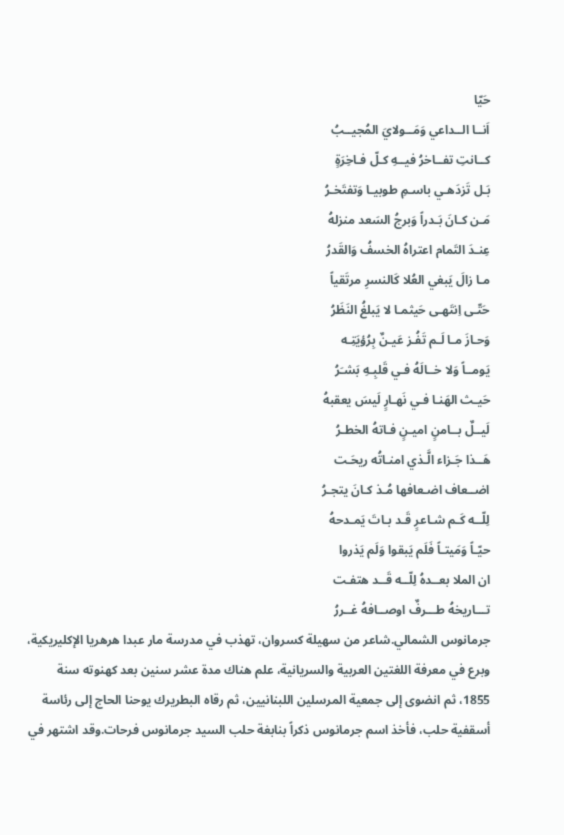حَيّا
اَنــا الــداعي وَمَــولايَ المُجيــبُ
كــانتِ تفــاخرُ فيــهِ كـلّ فـاخِرَةٍ
بَـل تَزدَهـي باسـمِ طوبيـا وَتفتَخـرُ
مَـن كـانَ بَـدراً وَبرجُ السَعد منزلهُ
عِنـدَ التَمام اعتراهُ الخسفُ وَالقَدرُ
مـا زالَ يَبغي العُلا كَالنسرِ مرتَقياً
حَتّـى اِنتَهـى حَيثمـا لا يَبلغُ النَظَرُ
وَحـازَ مـا لَـم تَفُـز عَيـنٌ بِرُؤيَتِـه
يَومــاً وَلا خــالَهُ فـي قَلبِـهِ بَشـَرُ
حَيـث الهَنـا فـي نَهـارٍ لَيسَ يعقبهُ
لَيــلٌ بــامنٍ اميـنٍ فـاتهُ الخطـرُ
هَــذا جَـزاء الَّـذي امنـاتُه ريحَـت
اضــعاف اضـعافها مُـذ كـانَ يتجـرُ
لِلّــه كَـم شـاعرٍ قَـد بـاتَ يَمـدحهُ
حيّـاً وَمَيتـاً فَلَم يَبقوا وَلَم يَذروا
ان الملا بعــدهُ لِلّــه قَــد هتفـت
تـــاريخهُ طـــرفٌ اوصــافهُ غــررُ
جرمانوس الشمالي.شاعر من سهيلة كسروان، تهذب في مدرسة مار عبدا هرهريا الإكليريكية، وبرع في معرفة اللغتين العربية والسريانية، علم هناك مدة عشر سنين بعد كهنوته سنة 1855، ثم انضوى إلى جمعية المرسلين اللبنانيين، ثم رقاه البطريرك يوحنا الحاج إلى رئاسة أسقفية حلب، فأخذ اسم جرمانوس ذكراً بنابغة حلب السيد جرمانوس فرحات.وقد اشتهر في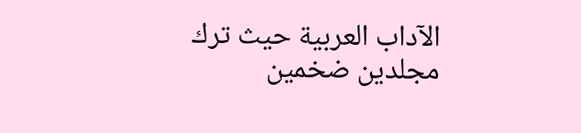الآداب العربية حيث ترك مجلدين ضخمين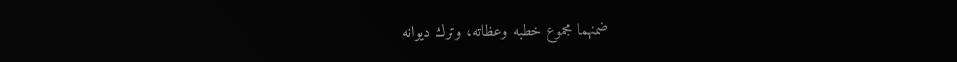ضمنهما مجموع خطبه وعظاته، وترك ديوانه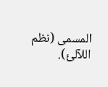المسمى (نظم اللآلئ).